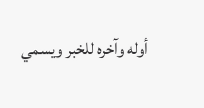أوله وآخره للخبر ويسمي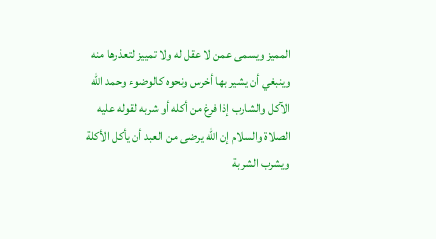المميز ويسمى عمن لا عقل له ولا تمييز لتعذرها منه وينبغي أن يشير بها أخرس ونحوه كالوضوء وحمد الله الآكل والشارب إذا فرغ من أكله أو شربه لقوله عليه الصلاة والسلام إن الله يرضى من العبد أن يأكل الأكلة ويشرب الشربة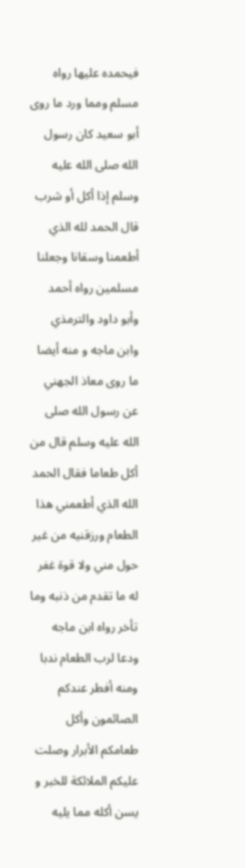فيحمده عليها رواه مسلم ومما ورد ما روى أبو سعيد كان رسول الله صلى الله عليه وسلم إذا أكل أو شرب قال الحمد لله الذي أطعمنا وسقانا وجعلنا مسلمين رواه أحمد وأبو داود والترمذي وابن ماجه و منه أيضا ما روى معاذ الجهني عن رسول الله صلى الله عليه وسلم قال من أكل طعاما فقال الحمد الله الذي أطعمني هذا الطعام ورزقنيه من غير حول مني ولا قوة غفر له ما تقدم من ذنبه وما تأخر رواه ابن ماجه ودعا لرب الطعام ندبا ومنه أفطر عندكم الصائمون وأكل طعامكم الأبرار وصلت عليكم الملائكة للخبر و يسن أكله مما يليه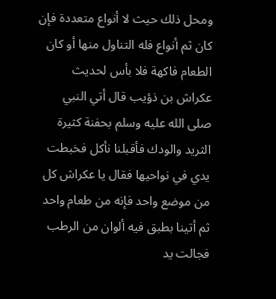ومحل ذلك حيث لا أنواع متعددة فإن كان ثم أنواع فله التناول منها أو كان الطعام فاكهة فلا بأس لحديث عكراش بن ذؤيب قال أتي النبي صلى الله عليه وسلم بحفنة كثيرة الثريد والودك فأقبلنا نأكل فخبطت يدي في نواحيها فقال يا عكراش كل من موضع واحد فإنه من طعام واحد ثم أتينا بطبق فيه ألوان من الرطب فجالت يد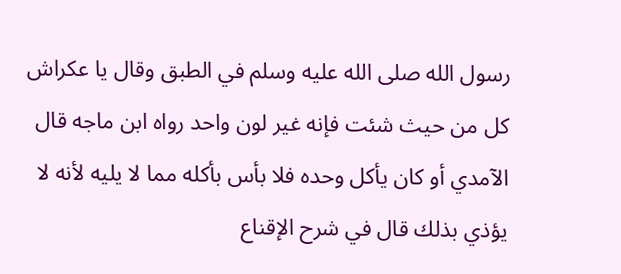رسول الله صلى الله عليه وسلم في الطبق وقال يا عكراش كل من حيث شئت فإنه غير لون واحد رواه ابن ماجه قال الآمدي أو كان يأكل وحده فلا بأس بأكله مما لا يليه لأنه لا يؤذي بذلك قال في شرح الإقناع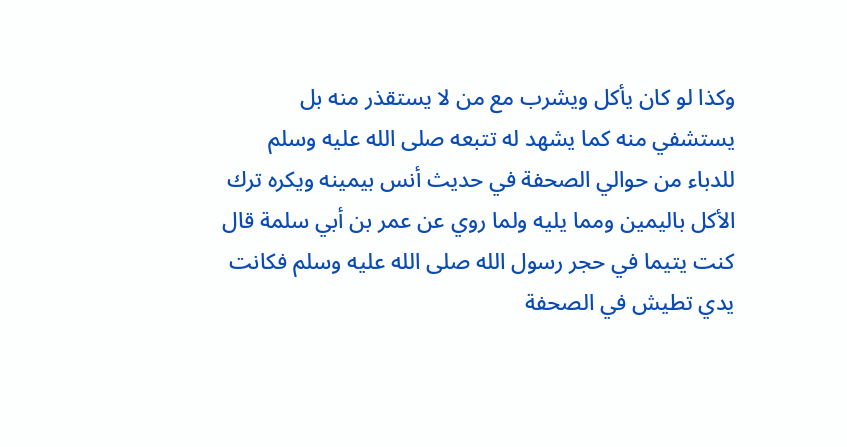وكذا لو كان يأكل ويشرب مع من لا يستقذر منه بل يستشفي منه كما يشهد له تتبعه صلى الله عليه وسلم للدباء من حوالي الصحفة في حديث أنس بيمينه ويكره ترك الأكل باليمين ومما يليه ولما روي عن عمر بن أبي سلمة قال كنت يتيما في حجر رسول الله صلى الله عليه وسلم فكانت يدي تطيش في الصحفة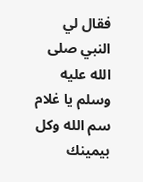فقال لي النبي صلى الله عليه وسلم يا غلام سم الله وكل بيمينك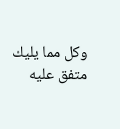وكل مما يليك متفق عليه